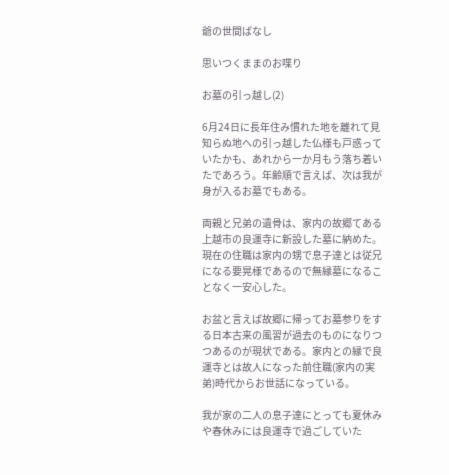爺の世間ばなし

思いつくままのお喋り

お墓の引っ越し(2)

6月24日に長年住み慣れた地を離れて見知らぬ地への引っ越した仏様も戸惑っていたかも、あれから一か月もう落ち着いたであろう。年齢順で言えば、次は我が身が入るお墓でもある。

両親と兄弟の遺骨は、家内の故郷てある上越市の良運寺に新設した墓に納めた。現在の住職は家内の甥で息子達とは従兄になる要晃様であるので無縁墓になることなく一安心した。

お盆と言えば故郷に帰ってお墓参りをする日本古来の風習が過去のものになりつつあるのが現状である。家内との縁で良運寺とは故人になった前住職(家内の実弟)時代からお世話になっている。

我が家の二人の息子達にとっても夏休みや春休みには良運寺で過ごしていた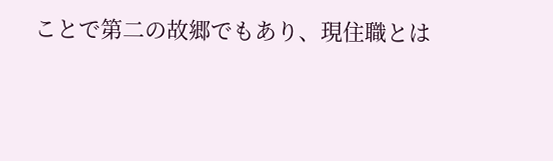ことで第二の故郷でもあり、現住職とは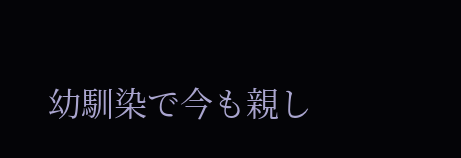幼馴染で今も親し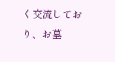く交流しており、お墓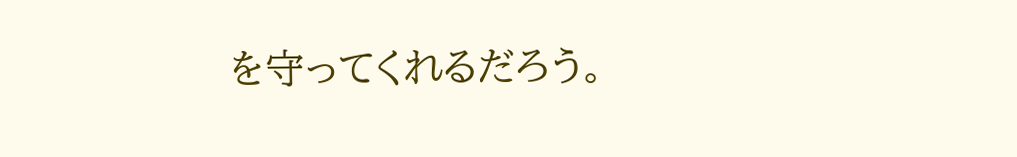を守ってくれるだろう。